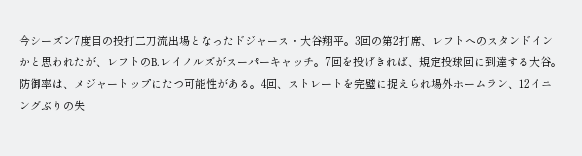今シーズン7度目の投打二刀流出場となったドジャース・大谷翔平。3回の第2打席、レフトへのスタンドインかと思われたが、レフトのB.レイノルズがスーパーキャッチ。7回を投げきれば、規定投球回に到達する大谷。防御率は、メジャートップにたつ可能性がある。4回、ストレートを完璧に捉えられ場外ホームラン、12イニングぶりの失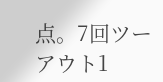点。7回ツーアウト1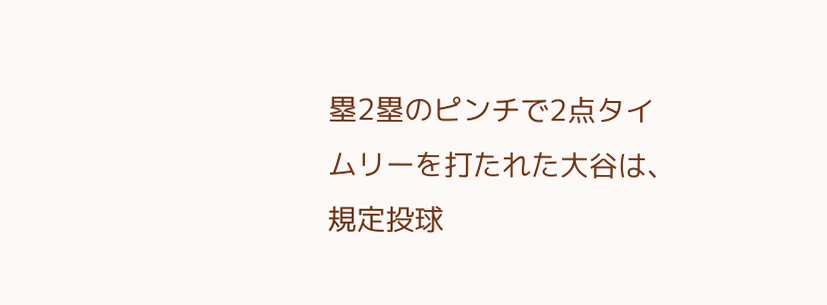塁2塁のピンチで2点タイムリーを打たれた大谷は、規定投球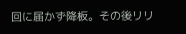回に届かず降板。その後リリ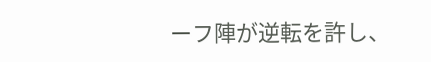ーフ陣が逆転を許し、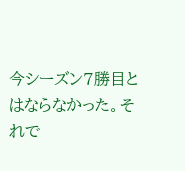今シーズン7勝目とはならなかった。それで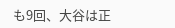も9回、大谷は正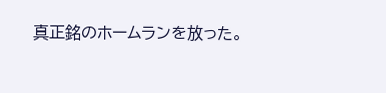真正銘のホームランを放った。